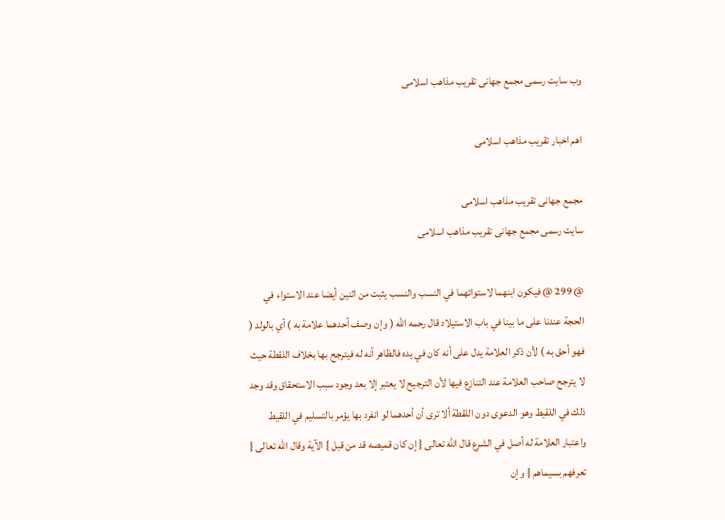وب سایت رسمی مجمع جهانى تقريب مذاهب اسلامى

اهم اخبار تقریب مذاهب اسلامی

مجمع جهانى تقريب مذاهب اسلامى
سایت رسمی مجمع جهانى تقريب مذاهب اسلامى

@ 299 @ فيكون ابنهما لاستوائهما في النسب والنسب يثبت من اثنين أيضا عند الاستواء في الحجة عندنا على ما بينا في باب الاستيلاد قال رحمه الله ( وإن وصف أحدهما علامة به ) أي بالولد ( فهو أحق به ) لأن ذكر العلامة يدل على أنه كان في يده فالظاهر أنه له فيترجح بها بخلاف اللقطة حيث لا يترجح صاحب العلامة عند التنازع فيها لأن الترجيح لا يعتبر إلا بعد وجود سبب الاستحقاق وقد وجد ذلك في اللقيط وهو الدعوى دون اللقطة ألا ترى أن أحدهما لو انفرد بها يؤمر بالتسليم في اللقيط واعتبار العلامة له أصل في الشرع قال الله تعالى { إن كان قميصه قد من قبل } الآية وقال الله تعالى { تعرفهم بسيماهم } وإن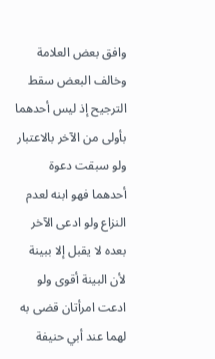وافق بعض العلامة وخالف البعض سقط الترجيح إذ ليس أحدهما بأولى من الآخر بالاعتبار ولو سبقت دعوة أحدهما فهو ابنه لعدم النزاع ولو ادعى الآخر بعده لا يقبل إلا ببينة لأن البينة أقوى ولو ادعت امرأتان قضى به لهما عند أبي حنيفة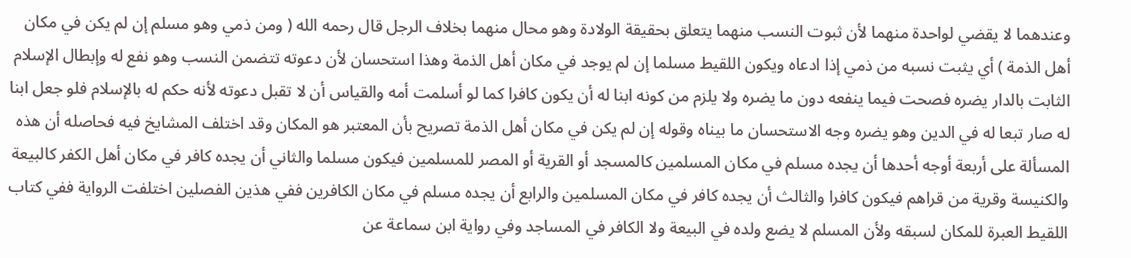وعندهما لا يقضي لواحدة منهما لأن ثبوت النسب منهما يتعلق بحقيقة الولادة وهو محال منهما بخلاف الرجل قال رحمه الله ( ومن ذمي وهو مسلم إن لم يكن في مكان أهل الذمة ) أي يثبت نسبه من ذمي إذا ادعاه ويكون اللقيط مسلما إن لم يوجد في مكان أهل الذمة وهذا استحسان لأن دعوته تتضمن النسب وهو نفع له وإبطال الإسلام الثابت بالدار يضره فصحت فيما ينفعه دون ما يضره ولا يلزم من كونه ابنا له أن يكون كافرا كما لو أسلمت أمه والقياس أن لا تقبل دعوته لأنه حكم له بالإسلام فلو جعل ابنا له صار تبعا له في الدين وهو يضره وجه الاستحسان ما بيناه وقوله إن لم يكن في مكان أهل الذمة تصريح بأن المعتبر هو المكان وقد اختلف المشايخ فيه فحاصله أن هذه المسألة على أربعة أوجه أحدها أن يجده مسلم في مكان المسلمين كالمسجد أو القرية أو المصر للمسلمين فيكون مسلما والثاني أن يجده كافر في مكان أهل الكفر كالبيعة والكنيسة وقرية من قراهم فيكون كافرا والثالث أن يجده كافر في مكان المسلمين والرابع أن يجده مسلم في مكان الكافرين ففي هذين الفصلين اختلفت الرواية ففي كتاب اللقيط العبرة للمكان لسبقه ولأن المسلم لا يضع ولده في البيعة ولا الكافر في المساجد وفي رواية ابن سماعة عن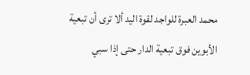محمد العبرة للواجد لقوة اليد ألا ترى أن تبعية الأبوين فوق تبعية الدار حتى إذا سبي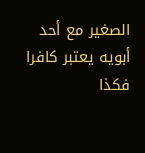الصغير مع أحد أبويه يعتبر كافرا فكذا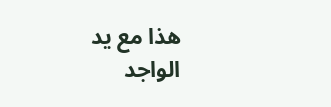هذا مع يد الواجد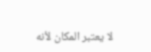لا يعتبر المكان لأنه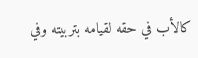كالأب في حقه لقيامه بتربيته وفي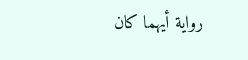رواية أيهما كان